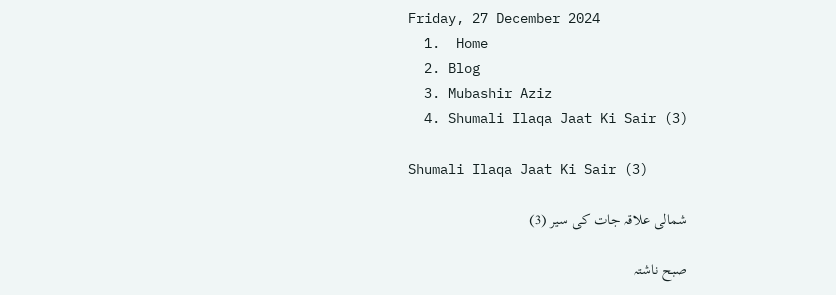Friday, 27 December 2024
  1.  Home
  2. Blog
  3. Mubashir Aziz
  4. Shumali Ilaqa Jaat Ki Sair (3)

Shumali Ilaqa Jaat Ki Sair (3)

شمالی علاقہ جات کی سیر (3)

صبح ناشتہ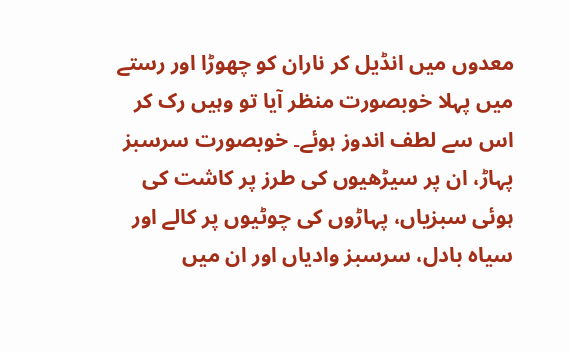معدوں میں انڈیل کر ناران کو چھوڑا اور رستے میں پہلا خوبصورت منظر آیا تو وہیں رک کر اس سے لطف اندوز ہوئے۔ خوبصورت سرسبز پہاڑ، ان پر سیڑھیوں کی طرز پر کاشت کی ہوئی سبزیاں، پہاڑوں کی چوٹیوں پر کالے اور سیاہ بادل، سرسبز وادیاں اور ان میں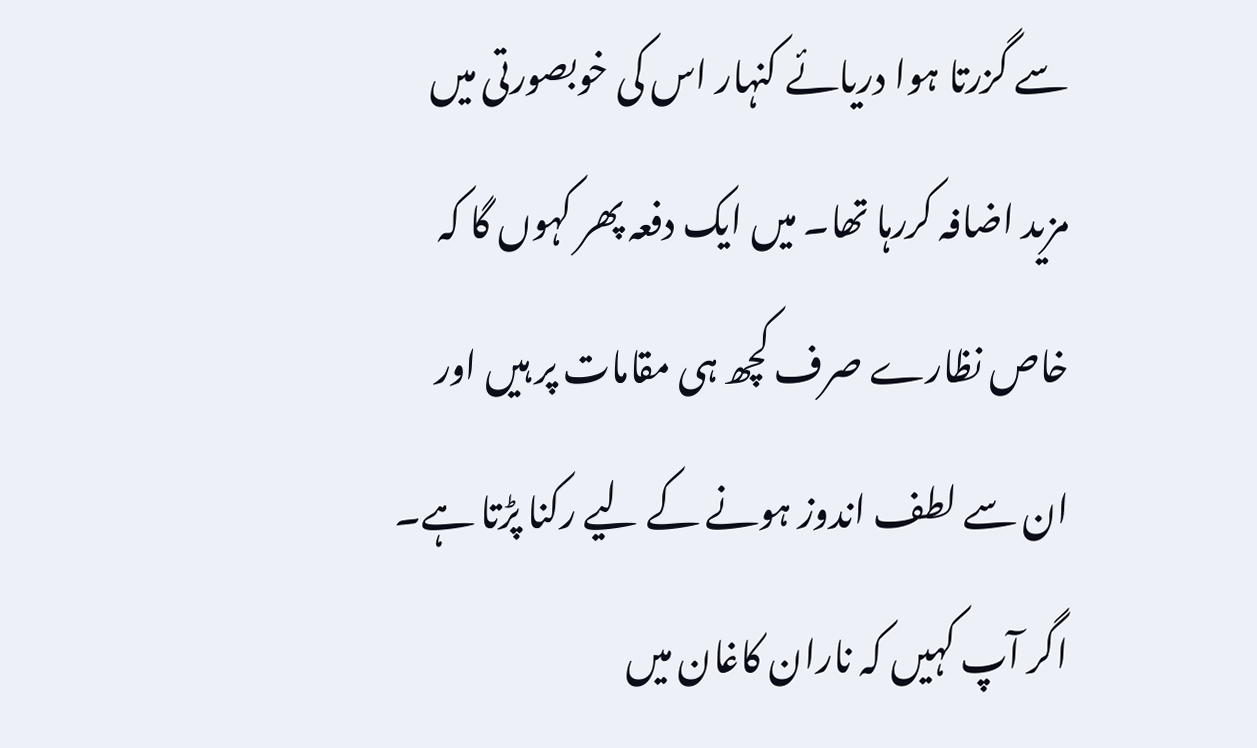سے گزرتا ہوا دریائے کنہار اس کی خوبصورتی میں مزید اضافہ کررہا تھا۔ میں ایک دفعہ پھر کہوں گا کہ خاص نظارے صرف کچھ ہی مقامات پر ہیں اور ان سے لطف اندوز ہونے کے لیے رکنا پڑتا ہے۔ اگر آپ کہیں کہ ناران کاغان میں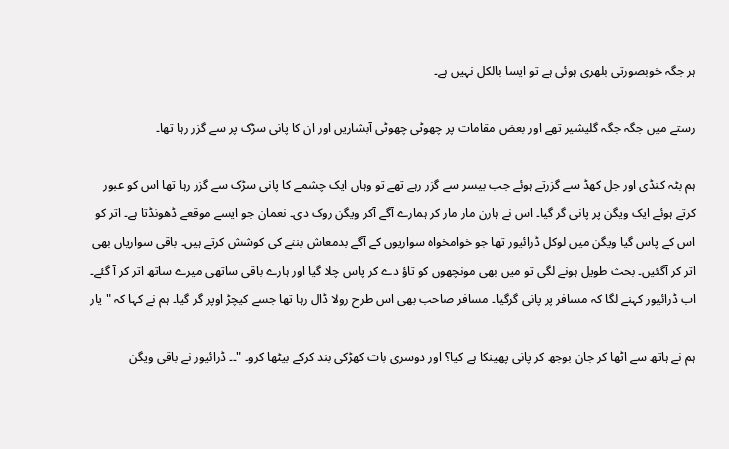ہر جگہ خوبصورتی بلھری ہوئی ہے تو ایسا بالکل نہیں ہے۔

رستے میں جگہ جگہ گلیشیر تھے اور بعض مقامات پر چھوٹی چھوٹی آبشاریں اور ان کا پانی سڑک پر سے گزر رہا تھا۔

ہم بٹہ کنڈی اور جل کھڈ سے گزرتے ہوئے جب بیسر سے گزر رہے تھے تو وہاں ایک چشمے کا پانی سڑک سے گزر رہا تھا اس کو عبور کرتے ہوئے ایک ویگن پر پانی گر گیا۔ اس نے ہارن مار مار کر ہمارے آگے آکر ویگن روک دی۔ نعمان جو ایسے موقعے ڈھونڈتا ہے۔ اتر کو اس کے پاس گیا ویگن میں لوکل ڈرائیور تھا جو خوامخواہ سواریوں کے آگے بدمعاش بننے کی کوشش کرتے ہیں۔ باقی سواریاں بھی اتر کر آگئیں۔ بحث طویل ہونے لگی تو میں بھی مونچھوں کو تاؤ دے کر پاس چلا گیا اور ہارے باقی ساتھی میرے ساتھ اتر کر آ گئے۔ اب ڈرائیور کہنے لگا کہ مسافر پر پانی گرگیا۔ مسافر صاحب بھی اس طرح رولا ڈال رہا تھا جسے کیچڑ اوپر گر گیا۔ ہم نے کہا کہ "یار

ہم نے ہاتھ سے اٹھا کر جان بوجھ کر پانی پھینکا ہے کیا؟ اور دوسری بات کھڑکی بند کرکے بیٹھا کرو۔ "۔۔ ڈرائیور نے باقی ویگن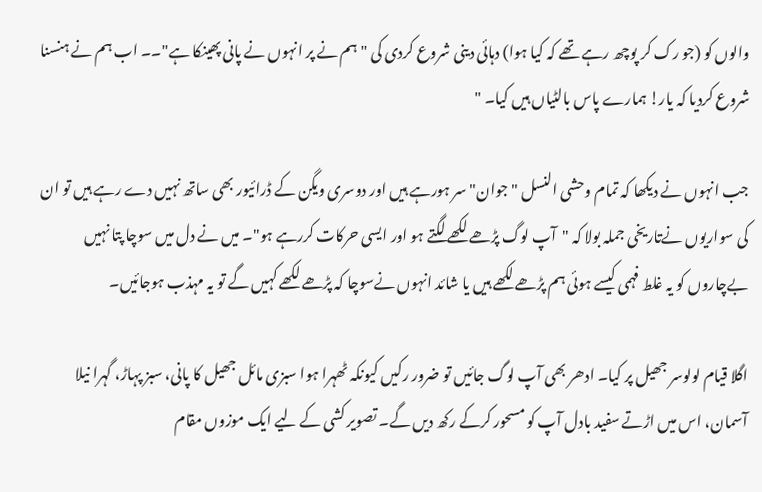والوں کو (جو رک کر پوچھ رہے تھے کہ کیا ہوا) دہائی دینی شروع کردی کی "ہم نے پر انہوں نے پانی پھینکا ہے"۔۔ اب ہم نے ہنسنا شروع کردیا کہ یار! ہمارے پاس بالٹیاں ہیں کیا۔ "

جب انہوں نے دیکھا کہ تمام وحشی النسل "جوان" سر ہورہے ہیں اور دوسری ویگن کے ڈرائیور بھی ساتھ نہیں دے رہے ہیں تو ان کی سواریوں نےتاریخی جملہ بولا کہ "آپ لوگ پڑھے لکھے لگتے ہو اور ایسی حرکات کررہے ہو"۔ میں نے دل میں سوچا پتا نہیں بےچاروں کو یہ غلط فہمی کیسے ہوئی ہم پڑھے لکھے ہیں یا شائد انہوں نےسوچا کہ پڑھے لکھے کہیں گے تو یہ مہذب ہوجائیں۔

اگلا قیام لولوسر جھیل پر کیا۔ ادھر بھی آپ لوگ جائیں تو ضرور رکیں کیونکہ ٹھہرا ہوا سبزی مائل جھیل کا پانی، سبز پہاڑ، گہرا نیلا آسمان، اس میں اڑتے سفید بادل آپ کو مسحور کرکے رکھ دیں گے۔ تصویر کشی کے لیے ایک موزوں مقام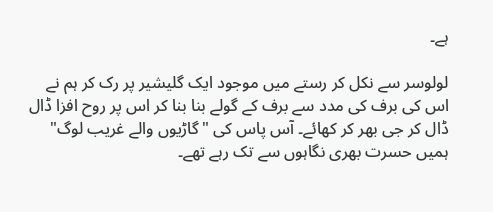ہے۔

لولوسر سے نکل کر رستے میں موجود ایک گلیشیر پر رک کر ہم نے اس کی برف کی مدد سے برف کے گولے بنا بنا کر اس پر روح افزا ڈال ڈال کر جی بھر کر کھائے۔ آس پاس کی "گاڑیوں والے غریب لوگ" ہمیں حسرت بھری نگاہوں سے تک رہے تھے۔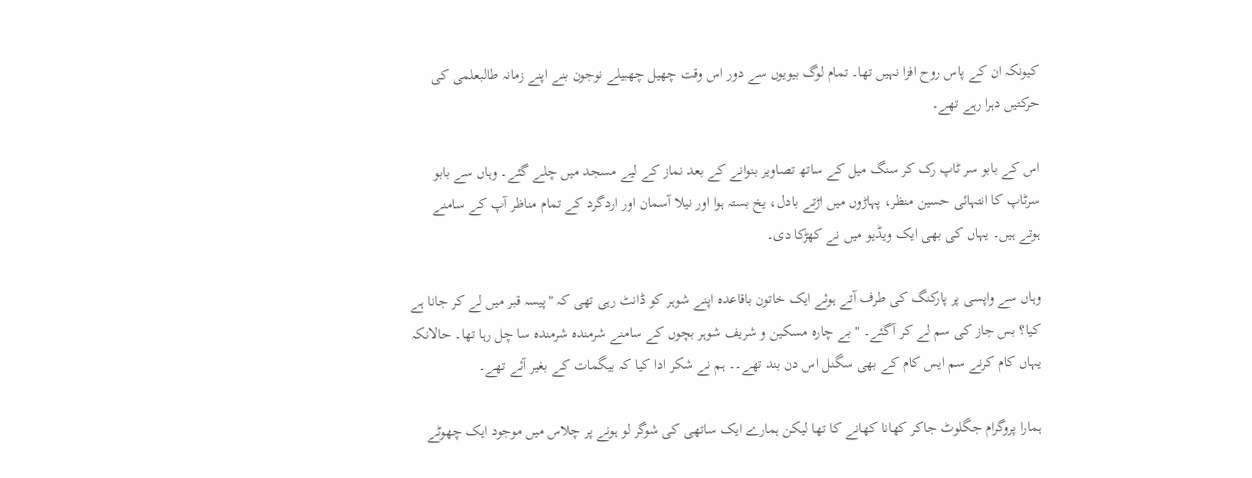کیونکہ ان کے پاس روح افزا نہیں تھا۔ تمام لوگ بیویوں سے دور اس وقت چھیل چھبیلے نوجون بنے اپنے زمانہ طالبعلمی کی حرکتیں دہرا رہے تھے۔

اس کے بابو سر ٹاپ رک کر سنگ میل کے ساتھ تصاویر بنوانے کے بعد نماز کے لیے مسجد میں چلے گئے۔ وہاں سے بابو سرٹاپ کا انتہائی حسین منظر، پہاڑوں میں اڑتے بادل، یخ بستہ ہوا اور نیلا آسمان اور اردگرد کے تمام مناظر آپ کے سامنے ہوتے ہیں۔ یہاں کی بھی ایک ویڈیو میں نے کھڑکا دی۔

وہاں سے واپسی پر پارکنگ کی طرف آتے ہوئے ایک خاتون باقاعدہ اپنے شوہر کو ڈانٹ رہی تھی کہ "پیسہ قبر میں لے کر جانا ہے کیا؟ بس جاز کی سم لے کر آگئے۔ " بے چارہ مسکین و شریف شوہر بچوں کے سامنے شرمندہ شرمندہ سا چل رہا تھا۔ حالانکہ یہاں کام کرنے سم ایس کام کے بھی سگنل اس دن بند تھے۔۔ ہم نے شکر ادا کیا کہ بیگمات کے بغیر آئے تھے۔

ہمارا پروگرام جگلوٹ جاکر کھانا کھانے کا تھا لیکن ہمارے ایک ساتھی کی شوگر لو ہونے پر چلاس میں موجود ایک چھوٹے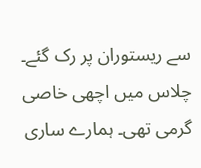سے ریستوران پر رک گئے۔ چلاس میں اچھی خاصی گرمی تھی۔ ہمارے ساری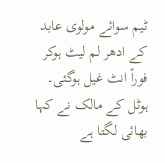ٹیم سوائے مولوی عابد کے ادھر لم لیٹ ہوکر فوراً انٹ غیل ہوگئی۔ ہوٹل کے مالک نے کہا بھائی لگتا ہے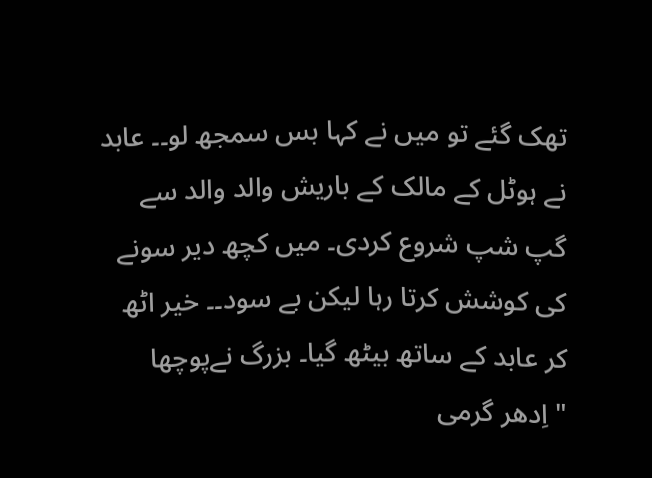تھک گئے تو میں نے کہا بس سمجھ لو۔۔ عابد نے ہوٹل کے مالک کے باریش والد والد سے گپ شپ شروع کردی۔ میں کچھ دیر سونے کی کوشش کرتا رہا لیکن بے سود۔۔ خیر اٹھ کر عابد کے ساتھ بیٹھ گیا۔ بزرگ نےپوچھا "اِدھر گرمی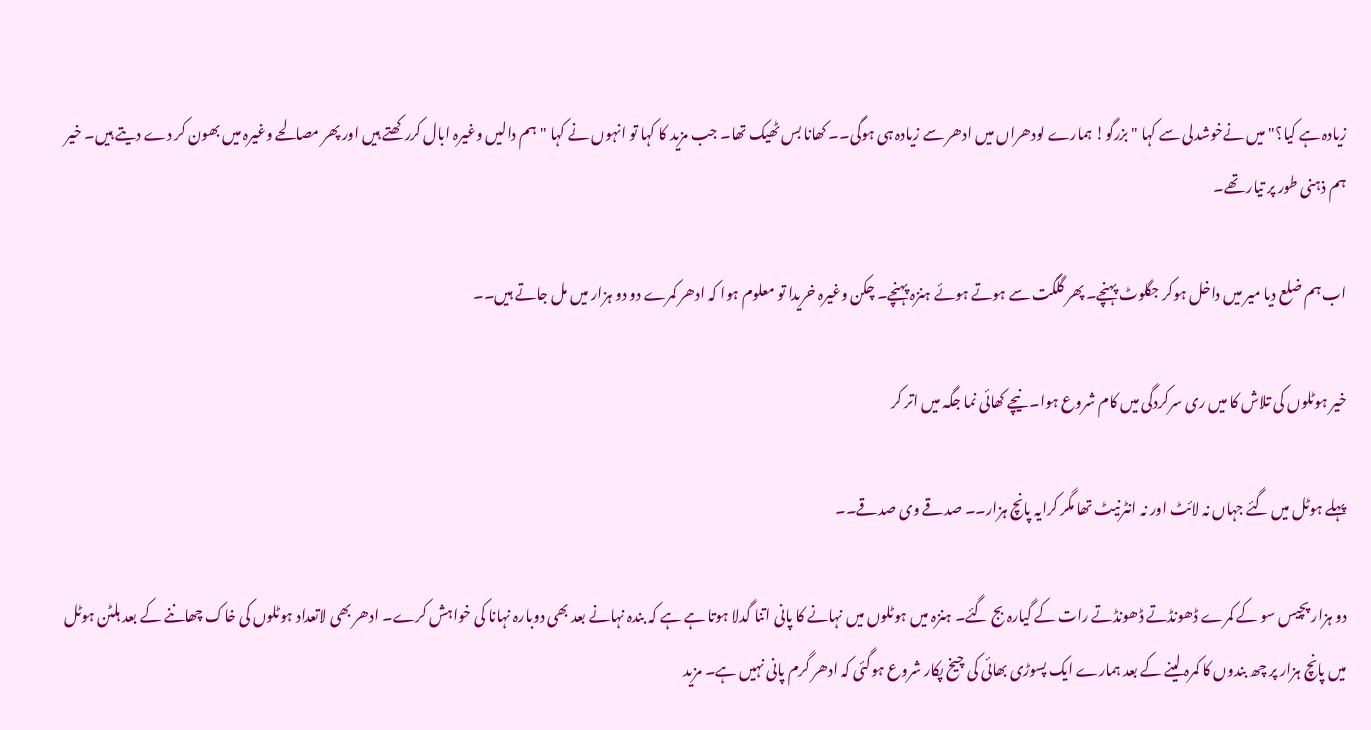زیادہ ہے کیا؟" میں نےخوشدلی سے کہا "بزرگو! ہمارے لودھراں میں ادھر سے زیادہ ہی ہوگی۔۔ کھانا بس ٹھیک تھا۔ جب مزید کا کہا تو انہوں نے کہا "ہم دالیں وغیرہ ابال کررکھتے ہیں اور پھر مصالحے وغیرہ میں بھون کر دے دیتے ہیں۔ خیر ہم ذہنی طور پر تیار تھے۔

اب ہم ضلع دیا میر میں داخل ہوکر جگلوٹ پہنچے۔ پھر گلگت سے ہوتے ہوئے ہنزہ پہنچے۔ چکن وغیرہ خریدا تو معلوم ہوا کہ ادھر کمرے دو دو ہزار میں مل جاتے ہیں۔۔

خیر ہوٹلوں کی تلاش کا میں ری سرکردگی میں کام شروع ہوا۔ نیچے کھائی نما جگہ میں اتر کر

پہلے ہوٹل میں گئے جہاں نہ لائٹ اور نہ انٹرنیٹ تھا مگر کرایہ پانچ ہزار۔۔ صدقے وی صدقے۔۔

دو ہزار پچیس سو کے کمرے ڈھونڈتے ڈھونڈتے رات کے گیارہ بج گئے۔ ہنزہ میں ہوٹلوں میں نہانے کا پانی اتنا گدلا ہوتا ہے ہے کہ بندہ نہانے بعد بھی دوبارہ نہانا کی خواہش کرے۔ ادھر بھی لاتعداد ہوٹلوں کی خاک چھاننے کے بعد ہلٹن ہوٹل میں پانچ ہزار پر چھ بندوں کا کمرہ لینے کے بعد ہمارے ایک پسوڑی بھائی کی چیخ پکار شروع ہوگئی کہ ادھر گرم پانی نہیں ہے۔ مزید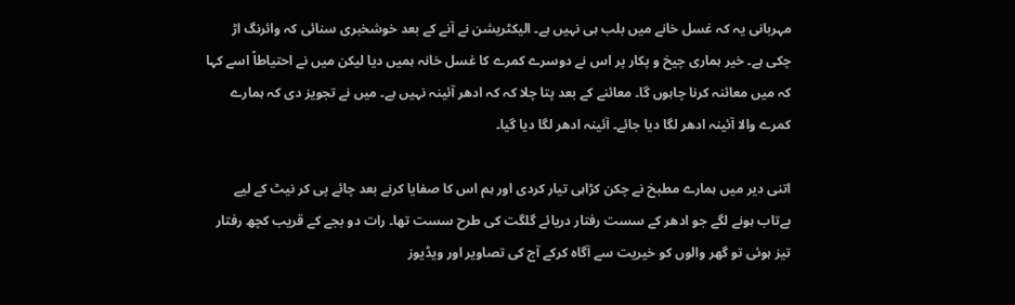مہربانی یہ کہ غسل خانے میں بلب ہی نہیں ہے۔ الیکٹریشن نے آنے کے بعد خوشخبری سنائی کہ وائرنگ اڑ چکی ہے۔ خیر ہماری چیخ و پکار پر اس نے دوسرے کمرے کا غسل خانہ ہمیں دیا لیکن میں نے احتیاطاً اسے کہا کہ میں معائنہ کرنا چاہوں گا۔ معائنے کے بعد پتا چلا کہ کہ ادھر آئینہ نہیں ہے۔ میں نے تجویز دی کہ ہمارے کمرے والا آئینہ ادھر لگا دیا جائے۔ آئینہ ادھر لگا دیا گیا۔

اتنی دیر میں ہمارے مطبخ نے چکن کڑاہی تیار کردی اور ہم اس کا صفایا کرنے بعد چائے پی کر نیٹ کے لیے بےتاب ہونے لگے جو ادھر کے سست رفتار دریائے گلگت کی طرح سست تھا۔ رات دو بجے کے قریب کچھ رفتار تیز ہوئی تو گھر والوں کو خیریت سے آگاہ کرکے آج کی تصاویر اور ویڈیوز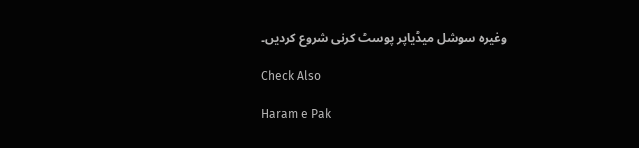وغیرہ سوشل میڈیاپر پوسٹ کرنی شروع کردیں۔

Check Also

Haram e Pak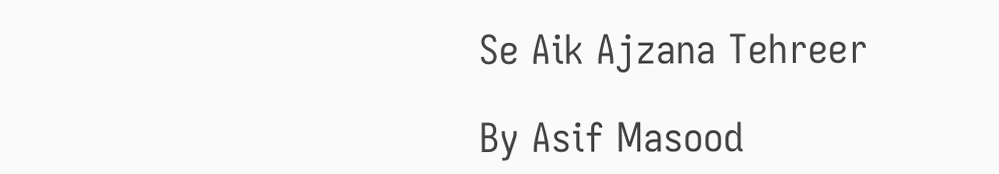Se Aik Ajzana Tehreer

By Asif Masood